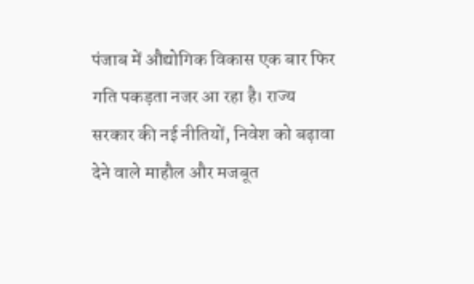पंजाब में औद्योगिक विकास एक बार फिर गति पकड़ता नजर आ रहा है। राज्य सरकार की नई नीतियों, निवेश को बढ़ावा देने वाले माहौल और मजबूत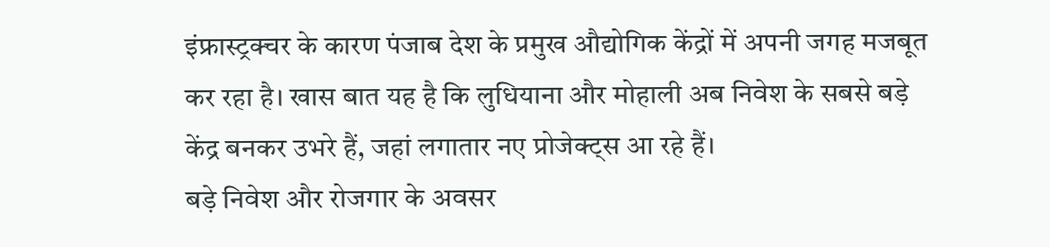इंफ्रास्ट्रक्चर के कारण पंजाब देश के प्रमुख औद्योगिक केंद्रों में अपनी जगह मजबूत कर रहा है। खास बात यह है कि लुधियाना और मोहाली अब निवेश के सबसे बड़े केंद्र बनकर उभरे हैं, जहां लगातार नए प्रोजेक्ट्स आ रहे हैं।
बड़े निवेश और रोजगार के अवसर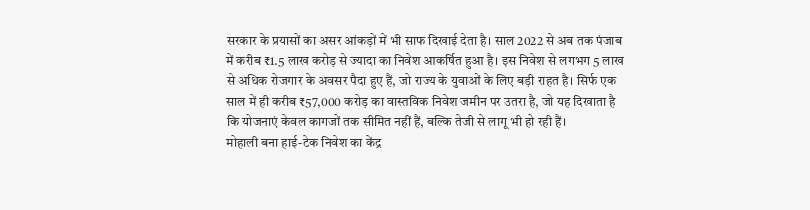सरकार के प्रयासों का असर आंकड़ों में भी साफ दिखाई देता है। साल 2022 से अब तक पंजाब में करीब ₹1.5 लाख करोड़ से ज्यादा का निवेश आकर्षित हुआ है। इस निवेश से लगभग 5 लाख से अधिक रोजगार के अवसर पैदा हुए हैं, जो राज्य के युवाओं के लिए बड़ी राहत है। सिर्फ एक साल में ही करीब ₹57,000 करोड़ का वास्तविक निवेश जमीन पर उतरा है, जो यह दिखाता है कि योजनाएं केवल कागजों तक सीमित नहीं हैं, बल्कि तेजी से लागू भी हो रही हैं।
मोहाली बना हाई-टेक निवेश का केंद्र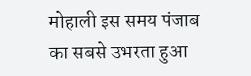मोहाली इस समय पंजाब का सबसे उभरता हुआ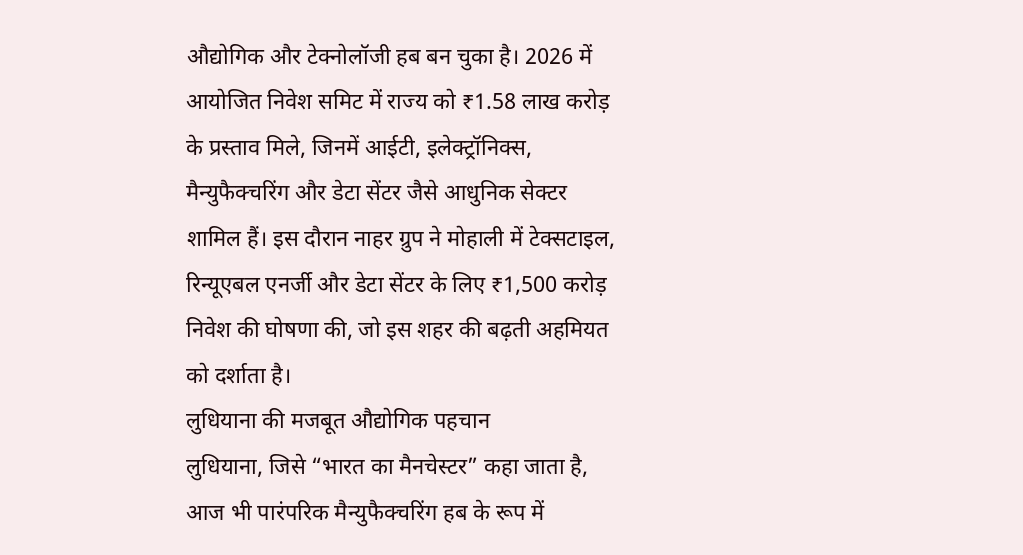औद्योगिक और टेक्नोलॉजी हब बन चुका है। 2026 में आयोजित निवेश समिट में राज्य को ₹1.58 लाख करोड़ के प्रस्ताव मिले, जिनमें आईटी, इलेक्ट्रॉनिक्स, मैन्युफैक्चरिंग और डेटा सेंटर जैसे आधुनिक सेक्टर शामिल हैं। इस दौरान नाहर ग्रुप ने मोहाली में टेक्सटाइल, रिन्यूएबल एनर्जी और डेटा सेंटर के लिए ₹1,500 करोड़ निवेश की घोषणा की, जो इस शहर की बढ़ती अहमियत को दर्शाता है।
लुधियाना की मजबूत औद्योगिक पहचान
लुधियाना, जिसे “भारत का मैनचेस्टर” कहा जाता है, आज भी पारंपरिक मैन्युफैक्चरिंग हब के रूप में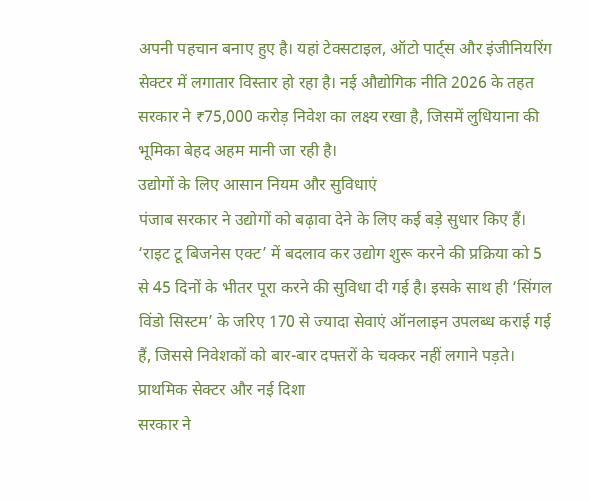अपनी पहचान बनाए हुए है। यहां टेक्सटाइल, ऑटो पार्ट्स और इंजीनियरिंग सेक्टर में लगातार विस्तार हो रहा है। नई औद्योगिक नीति 2026 के तहत सरकार ने ₹75,000 करोड़ निवेश का लक्ष्य रखा है, जिसमें लुधियाना की भूमिका बेहद अहम मानी जा रही है।
उद्योगों के लिए आसान नियम और सुविधाएं
पंजाब सरकार ने उद्योगों को बढ़ावा देने के लिए कई बड़े सुधार किए हैं। ‘राइट टू बिजनेस एक्ट’ में बदलाव कर उद्योग शुरू करने की प्रक्रिया को 5 से 45 दिनों के भीतर पूरा करने की सुविधा दी गई है। इसके साथ ही ‘सिंगल विंडो सिस्टम’ के जरिए 170 से ज्यादा सेवाएं ऑनलाइन उपलब्ध कराई गई हैं, जिससे निवेशकों को बार-बार दफ्तरों के चक्कर नहीं लगाने पड़ते।
प्राथमिक सेक्टर और नई दिशा
सरकार ने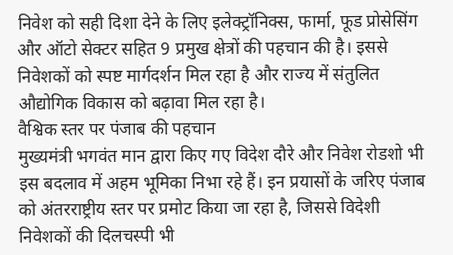निवेश को सही दिशा देने के लिए इलेक्ट्रॉनिक्स, फार्मा, फूड प्रोसेसिंग और ऑटो सेक्टर सहित 9 प्रमुख क्षेत्रों की पहचान की है। इससे निवेशकों को स्पष्ट मार्गदर्शन मिल रहा है और राज्य में संतुलित औद्योगिक विकास को बढ़ावा मिल रहा है।
वैश्विक स्तर पर पंजाब की पहचान
मुख्यमंत्री भगवंत मान द्वारा किए गए विदेश दौरे और निवेश रोडशो भी इस बदलाव में अहम भूमिका निभा रहे हैं। इन प्रयासों के जरिए पंजाब को अंतरराष्ट्रीय स्तर पर प्रमोट किया जा रहा है, जिससे विदेशी निवेशकों की दिलचस्पी भी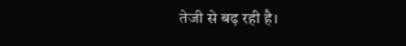तेजी से बढ़ रही है।